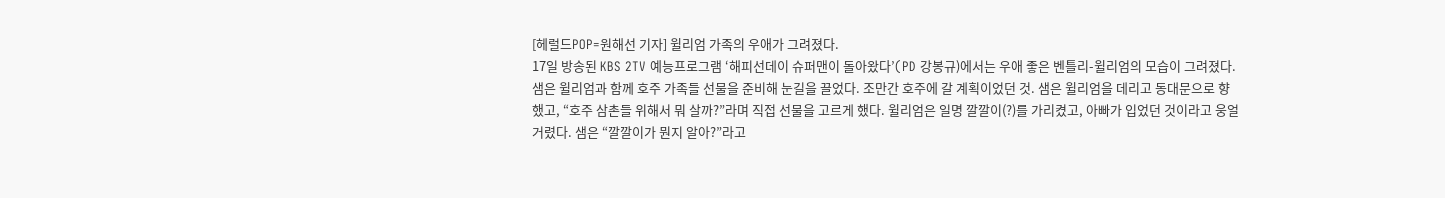[헤럴드POP=원해선 기자] 윌리엄 가족의 우애가 그려졌다.
17일 방송된 KBS 2TV 예능프로그램 ‘해피선데이 슈퍼맨이 돌아왔다’(PD 강봉규)에서는 우애 좋은 벤틀리-윌리엄의 모습이 그려졌다.
샘은 윌리엄과 함께 호주 가족들 선물을 준비해 눈길을 끌었다. 조만간 호주에 갈 계획이었던 것. 샘은 윌리엄을 데리고 동대문으로 향했고, “호주 삼촌들 위해서 뭐 살까?”라며 직접 선물을 고르게 했다. 윌리엄은 일명 깔깔이(?)를 가리켰고, 아빠가 입었던 것이라고 웅얼거렸다. 샘은 “깔깔이가 뭔지 알아?”라고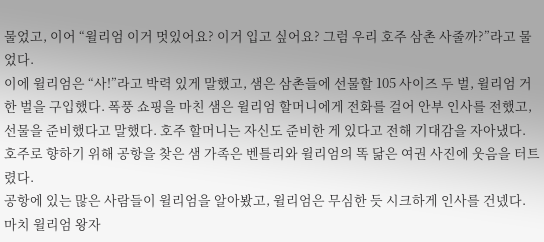물었고, 이어 “윌리엄 이거 멋있어요? 이거 입고 싶어요? 그럼 우리 호주 삼촌 사줄까?”라고 물었다.
이에 윌리엄은 “사!”라고 박력 있게 말했고, 샘은 삼촌들에 선물할 105 사이즈 두 벌, 윌리엄 거 한 벌을 구입했다. 폭풍 쇼핑을 마친 샘은 윌리엄 할머니에게 전화를 걸어 안부 인사를 전했고, 선물을 준비했다고 말했다. 호주 할머니는 자신도 준비한 게 있다고 전해 기대감을 자아냈다. 호주로 향하기 위해 공항을 찾은 샘 가족은 벤틀리와 윌리엄의 똑 닮은 여권 사진에 웃음을 터트렸다.
공항에 있는 많은 사람들이 윌리엄을 알아봤고, 윌리엄은 무심한 듯 시크하게 인사를 건넸다. 마치 윌리엄 왕자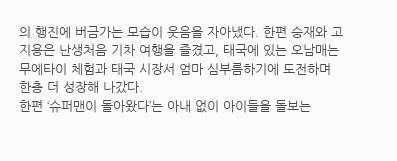의 행진에 버금가는 모습이 웃음을 자아냈다. 한편 승재와 고지용은 난생처음 기차 여행을 즐겼고, 태국에 있는 오남매는 무에타이 체험과 태국 시장서 엄마 심부름하기에 도전하며 한층 더 성장해 나갔다.
한편 ‘슈퍼맨이 돌아왔다’는 아내 없이 아이들을 돌보는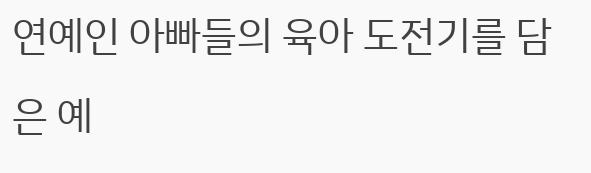연예인 아빠들의 육아 도전기를 담은 예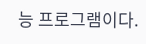능 프로그램이다.